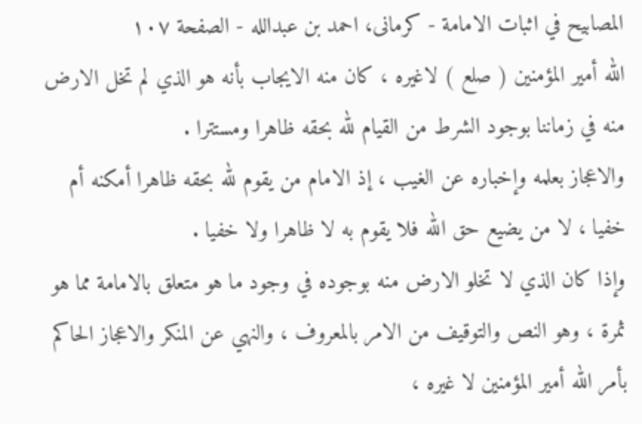المصابيح في اثبات الامامة - کرمانی، احمد بن عبدالله - الصفحة ١٠٧
الله أمير المؤمنين ( صلع ) لاغيره ، كان منه الايجاب بأنه هو الذي لم تخل الارض منه في زماننا بوجود الشرط من القيام لله بحقه ظاهرا ومستترا .
والاعجاز بعلمه وإخباره عن الغيب ، إذ الامام من يقوم لله بحقه ظاهرا أمكنه أم خفيا ، لا من يضيع حق الله فلا يقوم به لا ظاهرا ولا خفيا .
وإذا كان الذي لا تخلو الارض منه بوجوده في وجود ما هو متعلق بالامامة مما هو ثمرة ، وهو النص والتوقيف من الامر بالمعروف ، والنهي عن المنكر والاعجاز الحاكم بأمر الله أمير المؤمنين لا غيره ،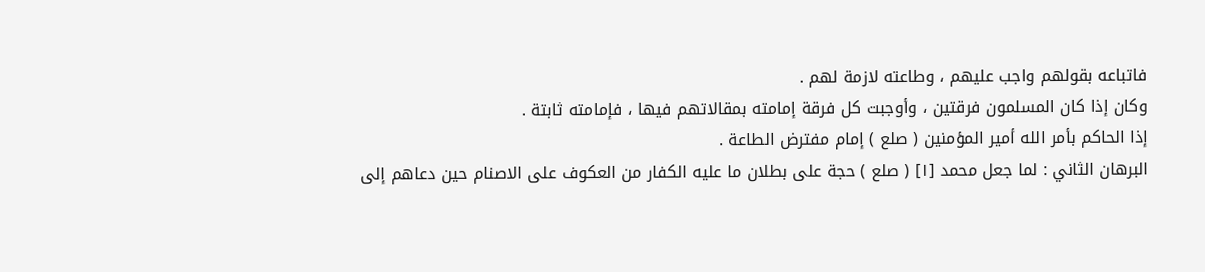فاتباعه بقولهم واجب عليهم ، وطاعته لازمة لهم .
وكان إذا كان المسلمون فرقتين ، وأوجبت كل فرقة إمامته بمقالاتهم فيها ، فإمامته ثابتة .
إذا الحاكم بأمر الله أمير المؤمنين ( صلع ) إمام مفترض الطاعة .
البرهان الثاني : لما جعل محمد [١] ( صلع ) حجة على بطلان ما عليه الكفار من العكوف على الاصنام حين دعاهم إلى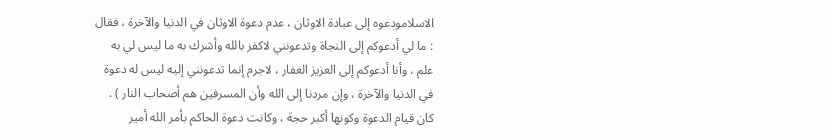الاسلامودعوه إلى عبادة الاوثان ، عدم دعوة الاوثان في الدنيا والآخرة ، فقال : ما لي أدعوكم إلى النجاة وتدعونني لاكفر بالله وأشرك به ما ليس لي به علم ، وأنا أدعوكم إلى العزيز الغفار ، لاجرم إنما تدعونني إليه ليس له دعوة في الدنيا والآخرة ، وإن مردنا إلى الله وأن المسرفين هم أصحاب النار ) .
كان قيام الدعوة وكونها أكبر حجة ، وكانت دعوة الحاكم بأمر الله أمير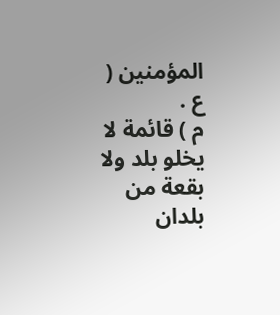المؤمنين ( ع .
م ) قائمة لا يخلو بلد ولا بقعة من بلدان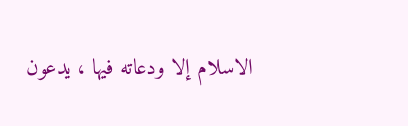الاسلام إلا ودعاته فيها ، يدعون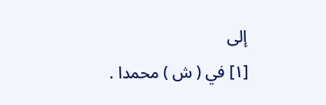إلى
[١] في ( ش ) محمدا .